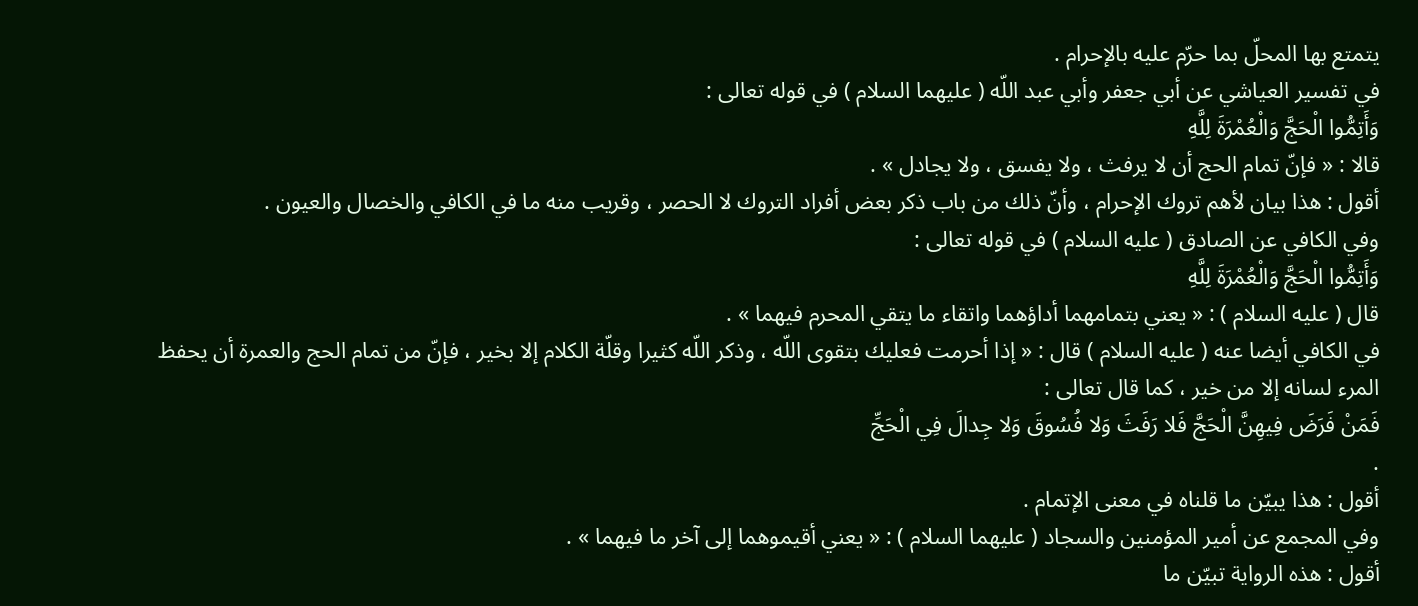يتمتع بها المحلّ بما حرّم عليه بالإحرام .
في تفسير العياشي عن أبي جعفر وأبي عبد اللّه ( عليهما السلام ) في قوله تعالى :
وَأَتِمُّوا الْحَجَّ وَالْعُمْرَةَ لِلَّهِ
قالا : « فإنّ تمام الحج أن لا يرفث ، ولا يفسق ، ولا يجادل » .
أقول : هذا بيان لأهم تروك الإحرام ، وأنّ ذلك من باب ذكر بعض أفراد التروك لا الحصر ، وقريب منه ما في الكافي والخصال والعيون .
وفي الكافي عن الصادق ( عليه السلام ) في قوله تعالى :
وَأَتِمُّوا الْحَجَّ وَالْعُمْرَةَ لِلَّهِ
قال ( عليه السلام ) : « يعني بتمامهما أداؤهما واتقاء ما يتقي المحرم فيهما » .
في الكافي أيضا عنه ( عليه السلام ) قال : « إذا أحرمت فعليك بتقوى اللّه ، وذكر اللّه كثيرا وقلّة الكلام إلا بخير ، فإنّ من تمام الحج والعمرة أن يحفظ المرء لسانه إلا من خير ، كما قال تعالى :
فَمَنْ فَرَضَ فِيهِنَّ الْحَجَّ فَلا رَفَثَ وَلا فُسُوقَ وَلا جِدالَ فِي الْحَجِّ
.
أقول : هذا يبيّن ما قلناه في معنى الإتمام .
وفي المجمع عن أمير المؤمنين والسجاد ( عليهما السلام ) : « يعني أقيموهما إلى آخر ما فيهما » .
أقول : هذه الرواية تبيّن ما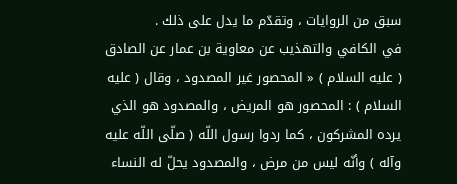سبق من الروايات ، وتقدّم ما يدل على ذلك .
في الكافي والتهذيب عن معاوية بن عمار عن الصادق ( عليه السلام ) « المحصور غير المصدود ، وقال ( عليه السلام ) : المحصور هو المريض ، والمصدود هو الذي يرده المشركون ، كما ردوا رسول اللّه ( صلّى اللّه عليه وآله ) وأنّه ليس من مرض ، والمصدود يحلّ له النساء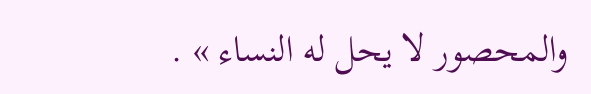والمحصور لا يحل له النساء » .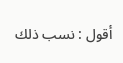أقول : نسب ذلك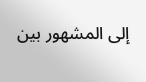إلى المشهور بين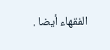الفقهاء أيضا .